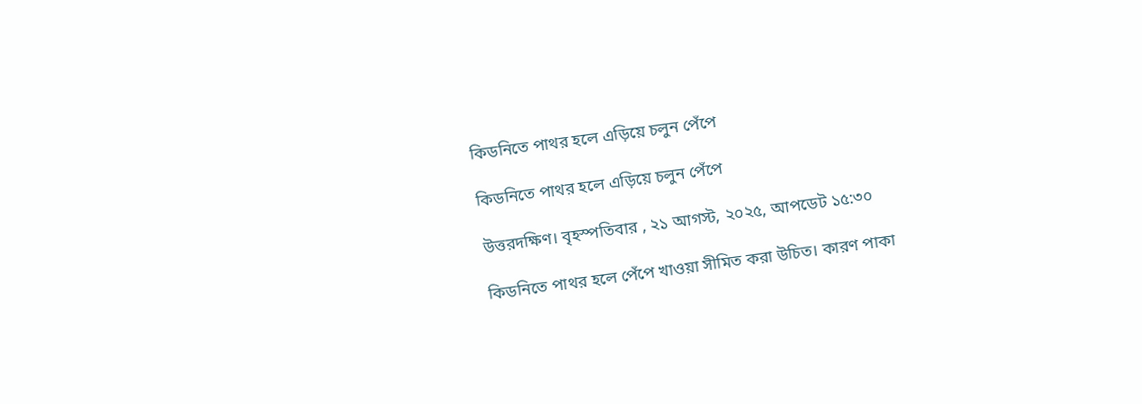কিডনিতে পাথর হলে এড়িয়ে চলুন পেঁপে

কিডনিতে পাথর হলে এড়িয়ে চলুন পেঁপে

উত্তরদক্ষিণ। বৃহস্পতিবার , ২১ আগস্ট, ২০২৫, আপডেট ১৫:৩০

কিডনিতে পাথর হলে পেঁপে খাওয়া সীমিত করা উচিত। কারণ পাকা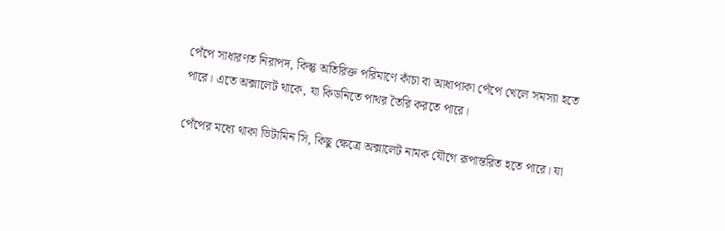পেঁপে সাধারণত নিরাপদ, কিন্তু অতিরিক্ত পরিমাণে কাঁচা বা আধাপাকা পেঁপে খেলে সমস্যা হতে পারে। এতে অক্সালেট থাকে, যা কিডনিতে পাথর তৈরি করতে পারে।

পেঁপের মধ্যে থাকা ভিটামিন সি, কিছু ক্ষেত্রে অক্সালেট নামক যৌগে রূপান্তরিত হতে পারে। যা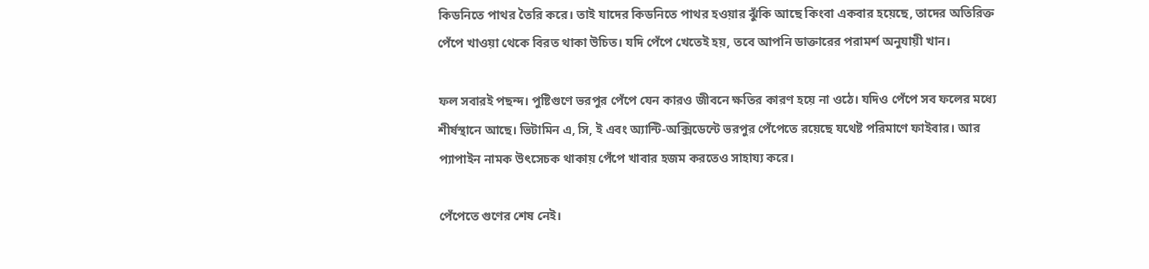কিডনিতে পাথর তৈরি করে। তাই যাদের কিডনিতে পাথর হওয়ার ঝুঁকি আছে কিংবা একবার হয়েছে, তাদের অতিরিক্ত পেঁপে খাওয়া থেকে বিরত থাকা উচিত। যদি পেঁপে খেতেই হয়, তবে আপনি ডাক্তারের পরামর্শ অনুযায়ী খান।

ফল সবারই পছন্দ। পুষ্টিগুণে ভরপুর পেঁপে যেন কারও জীবনে ক্ষতির কারণ হয়ে না ওঠে। যদিও পেঁপে সব ফলের মধ্যে শীর্ষস্থানে আছে। ভিটামিন এ, সি, ই এবং অ্যান্টি-অক্সিডেন্টে ভরপুর পেঁপেতে রয়েছে যথেষ্ট পরিমাণে ফাইবার। আর প্যাপাইন নামক উৎসেচক থাকায় পেঁপে খাবার হজম করতেও সাহায্য করে।

পেঁপেতে গুণের শেষ নেই।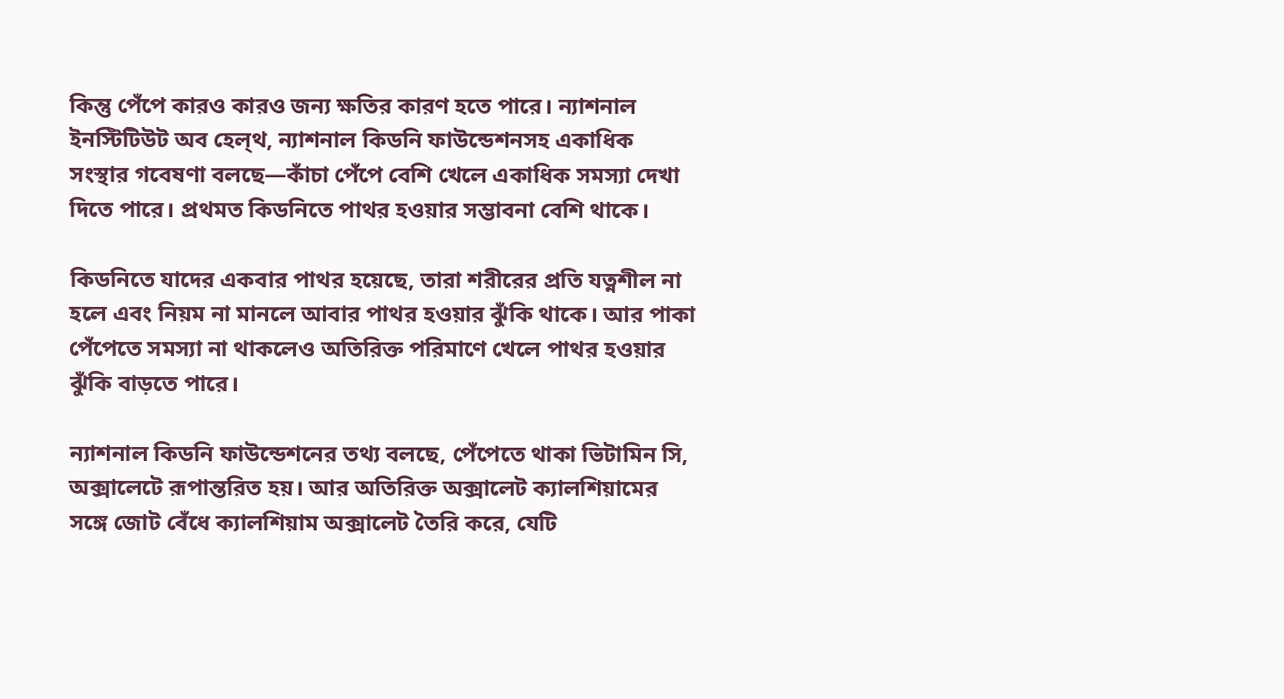কিন্তু পেঁপে কারও কারও জন্য ক্ষতির কারণ হতে পারে। ন্যাশনাল ইনস্টিটিউট অব হেল্থ, ন্যাশনাল কিডনি ফাউন্ডেশনসহ একাধিক সংস্থার গবেষণা বলছে—কাঁচা পেঁপে বেশি খেলে একাধিক সমস্যা দেখা দিতে পারে। প্রথমত কিডনিতে পাথর হওয়ার সম্ভাবনা বেশি থাকে।

কিডনিতে যাদের একবার পাথর হয়েছে, তারা শরীরের প্রতি যত্নশীল না হলে এবং নিয়ম না মানলে আবার পাথর হওয়ার ঝুঁকি থাকে। আর পাকা পেঁপেতে সমস্যা না থাকলেও অতিরিক্ত পরিমাণে খেলে পাথর হওয়ার ঝুঁকি বাড়তে পারে।

ন্যাশনাল কিডনি ফাউন্ডেশনের তথ্য বলছে, পেঁপেতে থাকা ভিটামিন সি, অক্সালেটে রূপান্তরিত হয়। আর অতিরিক্ত অক্সালেট ক্যালশিয়ামের সঙ্গে জোট বেঁধে ক্যালশিয়াম অক্সালেট তৈরি করে, যেটি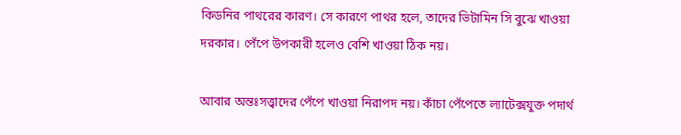কিডনির পাথরের কারণ। সে কারণে পাথর হলে, তাদের ভিটামিন সি বুঝে খাওয়া দরকার। পেঁপে উপকারী হলেও বেশি খাওয়া ঠিক নয়।

আবার অন্তঃসত্ত্বাদের পেঁপে খাওয়া নিরাপদ নয়। কাঁচা পেঁপেতে ল্যাটেক্সযুক্ত পদার্থ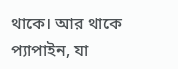থাকে। আর থাকে প্যাপাইন, যা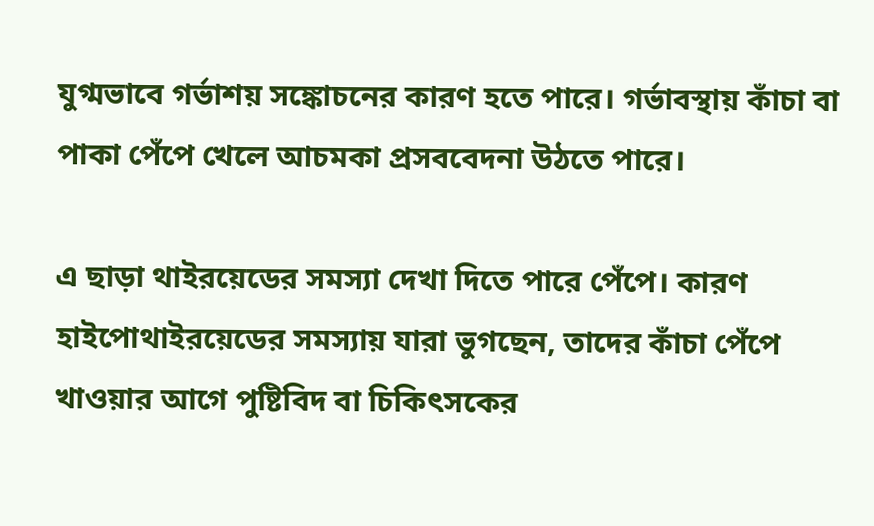যুগ্মভাবে গর্ভাশয় সঙ্কোচনের কারণ হতে পারে। গর্ভাবস্থায় কাঁচা বা পাকা পেঁপে খেলে আচমকা প্রসববেদনা উঠতে পারে।

এ ছাড়া থাইরয়েডের সমস্যা দেখা দিতে পারে পেঁপে। কারণ হাইপোথাইরয়েডের সমস্যায় যারা ভুগছেন, তাদের কাঁচা পেঁপে খাওয়ার আগে পুষ্টিবিদ বা চিকিৎসকের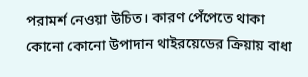পরামর্শ নেওয়া উচিত। কারণ পেঁপেতে থাকা কোনো কোনো উপাদান থাইরয়েডের ক্রিয়ায় বাধা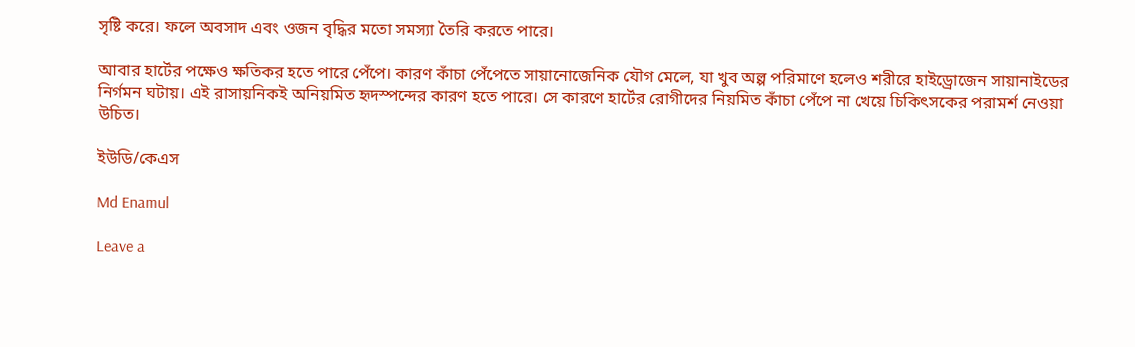সৃষ্টি করে। ফলে অবসাদ এবং ওজন বৃদ্ধির মতো সমস্যা তৈরি করতে পারে।

আবার হার্টের পক্ষেও ক্ষতিকর হতে পারে পেঁপে। কারণ কাঁচা পেঁপেতে সায়ানোজেনিক যৌগ মেলে, যা খুব অল্প পরিমাণে হলেও শরীরে হাইড্রোজেন সায়ানাইডের নির্গমন ঘটায়। এই রাসায়নিকই অনিয়মিত হৃদস্পন্দের কারণ হতে পারে। সে কারণে হার্টের রোগীদের নিয়মিত কাঁচা পেঁপে না খেয়ে চিকিৎসকের পরামর্শ নেওয়া উচিত।

ইউডি/কেএস

Md Enamul

Leave a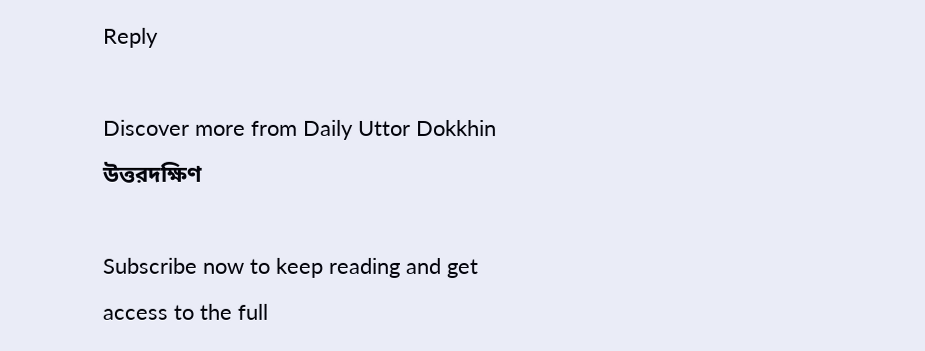Reply

Discover more from Daily Uttor Dokkhin উত্তরদক্ষিণ

Subscribe now to keep reading and get access to the full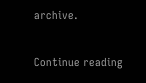archive.

Continue reading